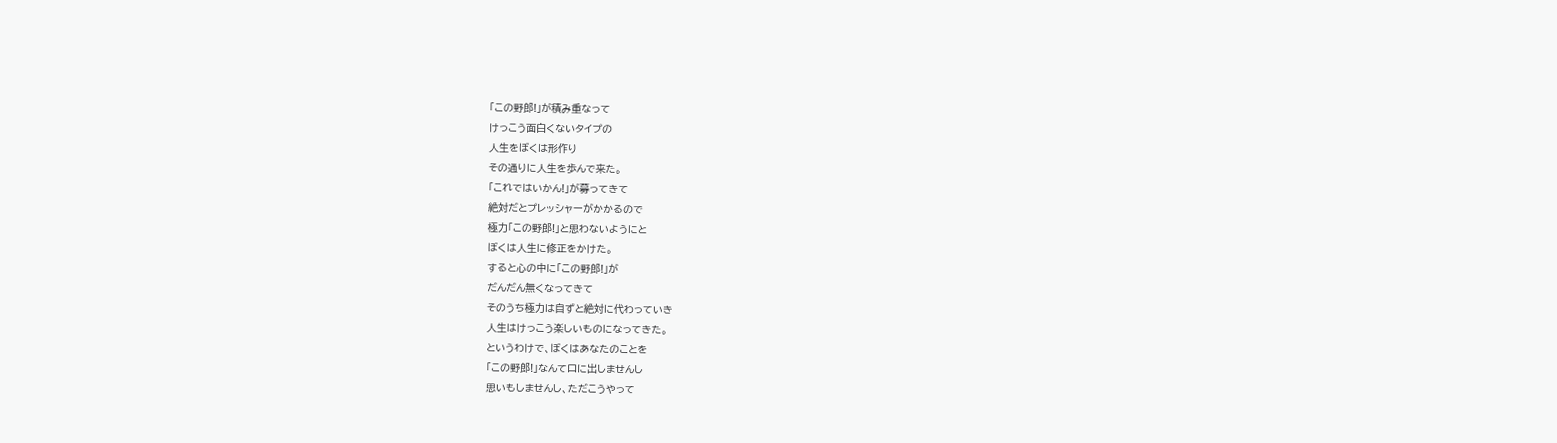「この野郎!」が積み重なって
けっこう面白くないタイプの
人生をぼくは形作り
その通りに人生を歩んで来た。
「これではいかん!」が募ってきて
絶対だとプレッシャーがかかるので
極力「この野郎!」と思わないようにと
ぼくは人生に修正をかけた。
すると心の中に「この野郎!」が
だんだん無くなってきて
そのうち極力は自ずと絶対に代わっていき
人生はけっこう楽しいものになってきた。
というわけで、ぼくはあなたのことを
「この野郎!」なんて口に出しませんし
思いもしませんし、ただこうやって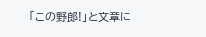「この野郎!」と文章に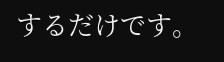するだけです。